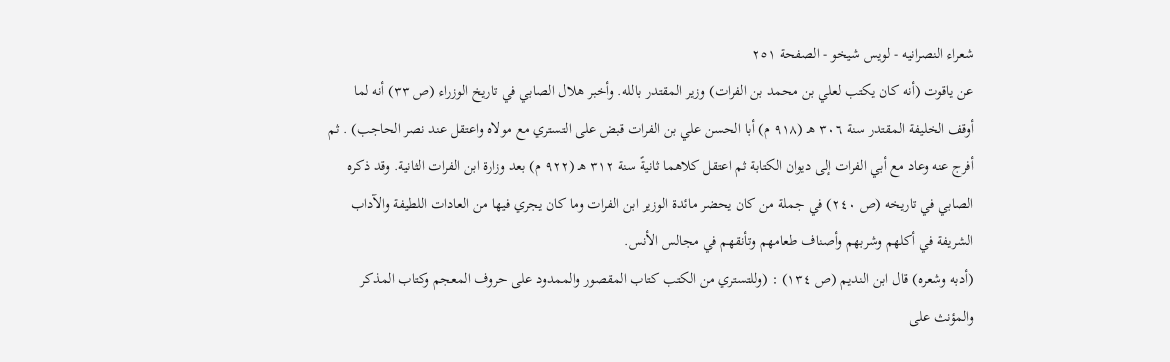شعراء النصرانيه - لويس شيخو - الصفحة ٢٥١
عن ياقوت (أنه كان يكتب لعلي بن محمد بن الفرات) وزير المقتدر بالله. وأخبر هلال الصابي في تاريخ الوزراء (ص ٣٣) أنه لما أوقف الخليفة المقتدر سنة ٣٠٦ هـ (٩١٨ م) أبا الحسن علي بن الفرات قبض على التستري مع مولاه واعتقل عند نصر الحاجب) . ثم أفرج عنه وعاد مع أبي الفرات إلى ديوان الكتابة ثم اعتقل كلاهما ثانيةً سنة ٣١٢ هـ (٩٢٢ م) بعد وزارة ابن الفرات الثانية. وقد ذكره الصابي في تاريخه (ص ٢٤٠) في جملة من كان يحضر مائدة الوزير ابن الفرات وما كان يجري فيها من العادات اللطيفة والآداب الشريفة في أكلهم وشربهم وأصناف طعامهم وتأنقهم في مجالس الأنس.
(أدبه وشعره) قال ابن النديم (ص ١٣٤) : (وللتستري من الكتب كتاب المقصور والممدود على حروف المعجم وكتاب المذكر والمؤنث على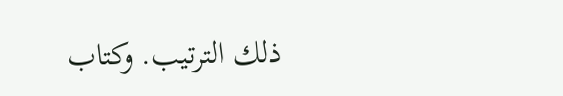ذلك الترتيب. وكتاب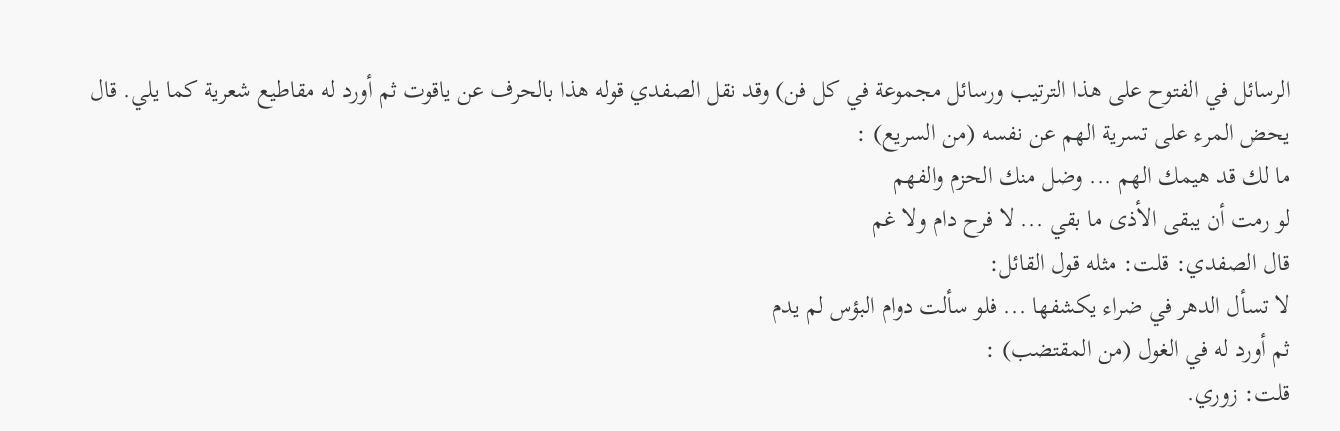الرسائل في الفتوح على هذا الترتيب ورسائل مجموعة في كل فن) وقد نقل الصفدي قوله هذا بالحرف عن ياقوت ثم أورد له مقاطيع شعرية كما يلي. قال يحض المرء على تسرية الهم عن نفسه (من السريع) :
ما لك قد هيمك الهم ... وضل منك الحزم والفهم
لو رمت أن يبقى الأذى ما بقي ... لا فرح دام ولا غم
قال الصفدي: قلت: مثله قول القائل:
لا تسأل الدهر في ضراء يكشفها ... فلو سألت دوام البؤس لم يدم
ثم أورد له في الغول (من المقتضب) :
قلت: زوري.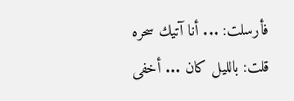فأرسلت: ... أنا آتيك سحره
قلت: بالليل كان ... أخفى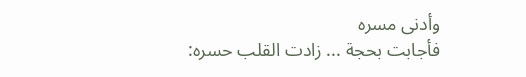وأدنى مسره
فأجابت بحجة ... زادت القلب حسره: